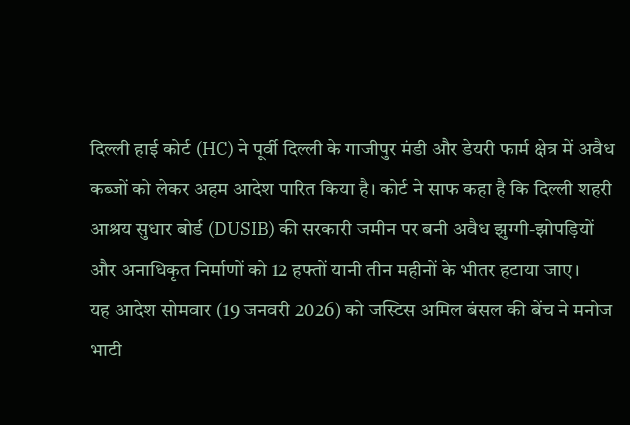दिल्ली हाई कोर्ट (HC) ने पूर्वी दिल्ली के गाजीपुर मंडी और डेयरी फार्म क्षेत्र में अवैध कब्जों को लेकर अहम आदेश पारित किया है। कोर्ट ने साफ कहा है कि दिल्ली शहरी आश्रय सुधार बोर्ड (DUSIB) की सरकारी जमीन पर बनी अवैध झुग्गी-झोपड़ियों और अनाधिकृत निर्माणों को 12 हफ्तों यानी तीन महीनों के भीतर हटाया जाए।
यह आदेश सोमवार (19 जनवरी 2026) को जस्टिस अमिल बंसल की बेंच ने मनोज भाटी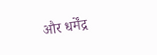और धर्मेंद्र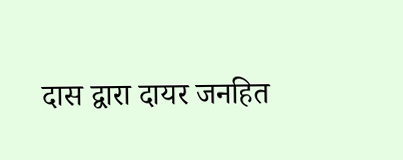दास द्वारा दायर जनहित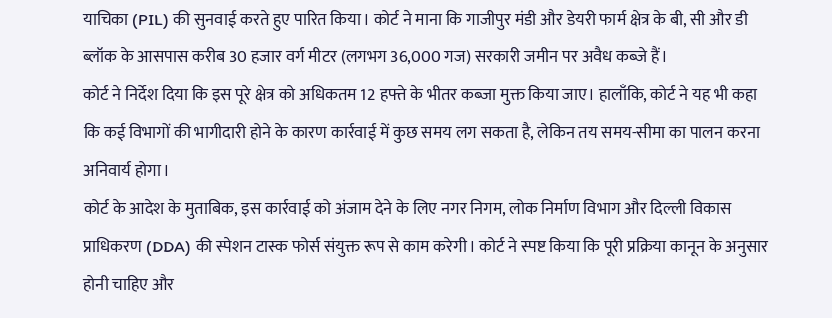याचिका (PIL) की सुनवाई करते हुए पारित किया। कोर्ट ने माना कि गाजीपुर मंडी और डेयरी फार्म क्षेत्र के बी, सी और डी ब्लॉक के आसपास करीब 30 हजार वर्ग मीटर (लगभग 36,000 गज) सरकारी जमीन पर अवैध कब्जे हैं।
कोर्ट ने निर्देश दिया कि इस पूरे क्षेत्र को अधिकतम 12 हफ्ते के भीतर कब्जा मुक्त किया जाए। हालाँकि, कोर्ट ने यह भी कहा कि कई विभागों की भागीदारी होने के कारण कार्रवाई में कुछ समय लग सकता है, लेकिन तय समय-सीमा का पालन करना अनिवार्य होगा।
कोर्ट के आदेश के मुताबिक, इस कार्रवाई को अंजाम देने के लिए नगर निगम, लोक निर्माण विभाग और दिल्ली विकास प्राधिकरण (DDA) की स्पेशन टास्क फोर्स संयुक्त रूप से काम करेगी। कोर्ट ने स्पष्ट किया कि पूरी प्रक्रिया कानून के अनुसार होनी चाहिए और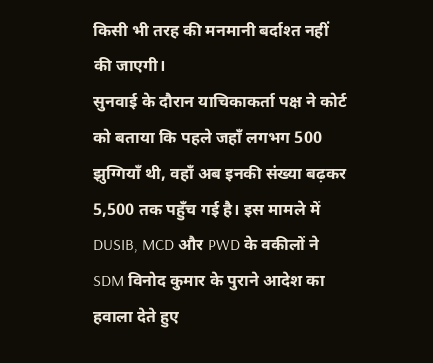किसी भी तरह की मनमानी बर्दाश्त नहीं की जाएगी।
सुनवाई के दौरान याचिकाकर्ता पक्ष ने कोर्ट को बताया कि पहले जहाँ लगभग 500 झुग्गियाँ थी, वहाँ अब इनकी संख्या बढ़कर 5,500 तक पहुँच गई है। इस मामले में DUSIB, MCD और PWD के वकीलों ने SDM विनोद कुमार के पुराने आदेश का हवाला देते हुए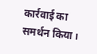कार्रवाई का समर्थन किया।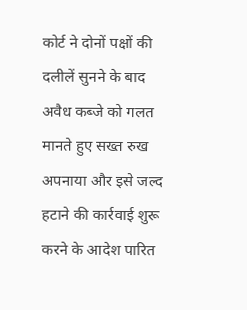कोर्ट ने दोनों पक्षों की दलीलें सुनने के बाद अवैध कब्जे को गलत मानते हुए सख्त रुख अपनाया और इसे जल्द हटाने की कार्रवाई शुरू करने के आदेश पारित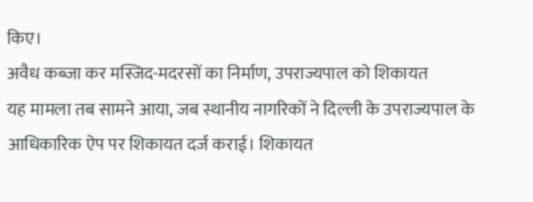किए।
अवैध कब्जा कर मस्जिद-मदरसों का निर्माण, उपराज्यपाल को शिकायत
यह मामला तब सामने आया, जब स्थानीय नागरिकों ने दिल्ली के उपराज्यपाल के आधिकारिक ऐप पर शिकायत दर्ज कराई। शिकायत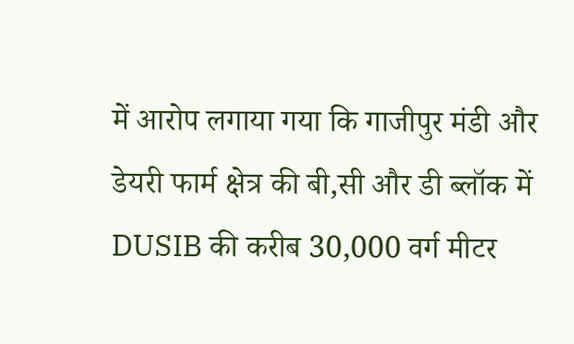में आरोप लगाया गया कि गाजीपुर मंडी और डेयरी फार्म क्षेत्र की बी,सी और डी ब्लॉक में DUSIB की करीब 30,000 वर्ग मीटर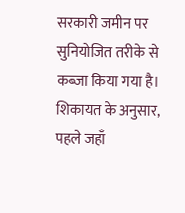सरकारी जमीन पर सुनियोजित तरीके से कब्जा किया गया है।
शिकायत के अनुसार, पहले जहाँ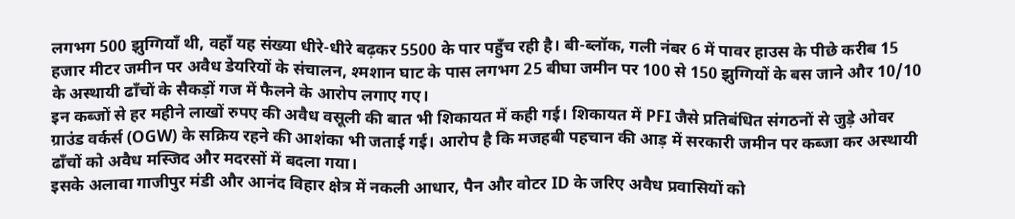लगभग 500 झुग्गियाँ थी, वहाँ यह संख्या धीरे-धीरे बढ़कर 5500 के पार पहुँच रही है। बी-ब्लॉक, गली नंबर 6 में पावर हाउस के पीछे करीब 15 हजार मीटर जमीन पर अवैध डेयरियों के संचालन, श्मशान घाट के पास लगभग 25 बीघा जमीन पर 100 से 150 झुग्गियों के बस जाने और 10/10 के अस्थायी ढाँचों के सैकड़ों गज में फैलने के आरोप लगाए गए।
इन कब्जों से हर महीने लाखों रुपए की अवैध वसूली की बात भी शिकायत में कही गई। शिकायत में PFI जैसे प्रतिबंधित संगठनों से जुड़े ओवर ग्राउंड वर्कर्स (OGW) के सक्रिय रहने की आशंका भी जताई गई। आरोप है कि मजहबी पहचान की आड़ में सरकारी जमीन पर कब्जा कर अस्थायी ढाँचों को अवैध मस्जिद और मदरसों में बदला गया।
इसके अलावा गाजीपुर मंडी और आनंद विहार क्षेत्र में नकली आधार, पैन और वोटर ID के जरिए अवैध प्रवासियों को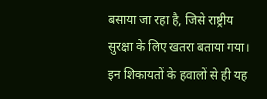बसाया जा रहा है, जिसे राष्ट्रीय सुरक्षा के लिए खतरा बताया गया। इन शिकायतों के हवालों से ही यह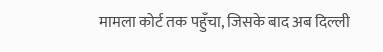मामला कोर्ट तक पहुँचा, जिसके बाद अब दिल्ली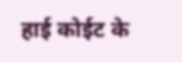हाई कोईट के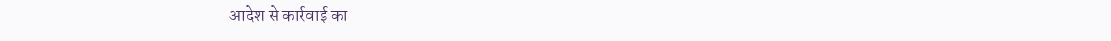आदेश से कार्रवाई का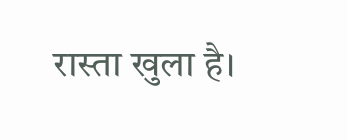रास्ता खुला है।